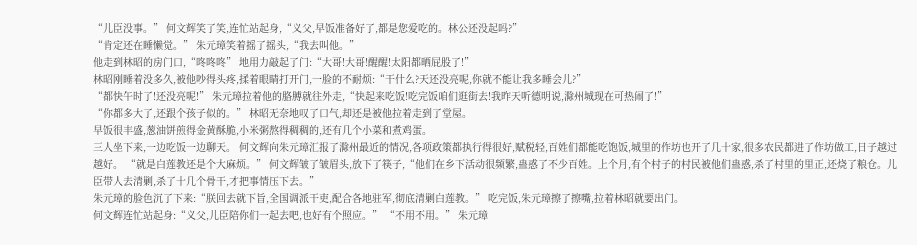“儿臣没事。” 何文辉笑了笑,连忙站起身,“义父,早饭准备好了,都是您爱吃的。林公还没起吗?”
“肯定还在睡懒觉。” 朱元璋笑着摇了摇头,“我去叫他。”
他走到林昭的房门口,“咚咚咚” 地用力敲起了门:“大哥!大哥!醒醒!太阳都晒屁股了!”
林昭刚睡着没多久,被他吵得头疼,揉着眼睛打开门,一脸的不耐烦:“干什么?天还没亮呢,你就不能让我多睡会儿?”
“都快午时了!还没亮呢!” 朱元璋拉着他的胳膊就往外走,“快起来吃饭!吃完饭咱们逛街去!我昨天听德明说,滁州城现在可热闹了!”
“你都多大了,还跟个孩子似的。” 林昭无奈地叹了口气,却还是被他拉着走到了堂屋。
早饭很丰盛,葱油饼煎得金黄酥脆,小米粥熬得稠稠的,还有几个小菜和煮鸡蛋。
三人坐下来,一边吃饭一边聊天。 何文辉向朱元璋汇报了滁州最近的情况,各项政策都执行得很好,赋税轻,百姓们都能吃饱饭,城里的作坊也开了几十家,很多农民都进了作坊做工,日子越过越好。 “就是白莲教还是个大麻烦。” 何文辉皱了皱眉头,放下了筷子,“他们在乡下活动很频繁,蛊惑了不少百姓。上个月,有个村子的村民被他们蛊惑,杀了村里的里正,还烧了粮仓。儿臣带人去清剿,杀了十几个骨干,才把事情压下去。”
朱元璋的脸色沉了下来:“朕回去就下旨,全国调派干吏,配合各地驻军,彻底清剿白莲教。” 吃完饭,朱元璋擦了擦嘴,拉着林昭就要出门。
何文辉连忙站起身:“义父,儿臣陪你们一起去吧,也好有个照应。” “不用不用。” 朱元璋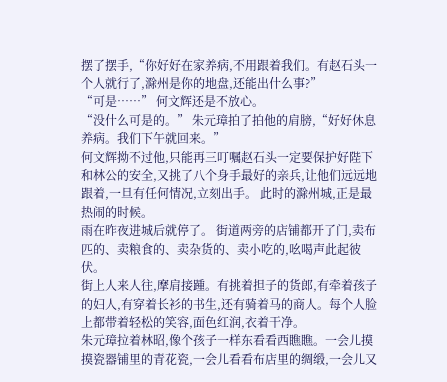摆了摆手,“你好好在家养病,不用跟着我们。有赵石头一个人就行了,滁州是你的地盘,还能出什么事?”
“可是……” 何文辉还是不放心。
“没什么可是的。” 朱元璋拍了拍他的肩膀,“好好休息养病。我们下午就回来。”
何文辉拗不过他,只能再三叮嘱赵石头一定要保护好陛下和林公的安全,又挑了八个身手最好的亲兵,让他们远远地跟着,一旦有任何情况,立刻出手。 此时的滁州城,正是最热闹的时候。
雨在昨夜进城后就停了。 街道两旁的店铺都开了门,卖布匹的、卖粮食的、卖杂货的、卖小吃的,吆喝声此起彼伏。
街上人来人往,摩肩接踵。有挑着担子的货郎,有牵着孩子的妇人,有穿着长衫的书生,还有骑着马的商人。每个人脸上都带着轻松的笑容,面色红润,衣着干净。
朱元璋拉着林昭,像个孩子一样东看看西瞧瞧。一会儿摸摸瓷器铺里的青花瓷,一会儿看看布店里的绸缎,一会儿又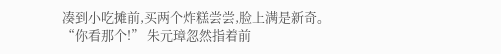凑到小吃摊前,买两个炸糕尝尝,脸上满是新奇。
“你看那个!” 朱元璋忽然指着前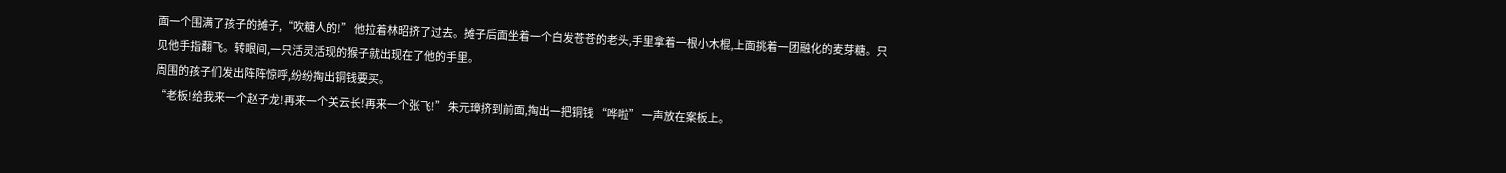面一个围满了孩子的摊子,“吹糖人的!” 他拉着林昭挤了过去。摊子后面坐着一个白发苍苍的老头,手里拿着一根小木棍,上面挑着一团融化的麦芽糖。只见他手指翻飞。转眼间,一只活灵活现的猴子就出现在了他的手里。
周围的孩子们发出阵阵惊呼,纷纷掏出铜钱要买。
“老板!给我来一个赵子龙!再来一个关云长!再来一个张飞!” 朱元璋挤到前面,掏出一把铜钱 “哗啦” 一声放在案板上。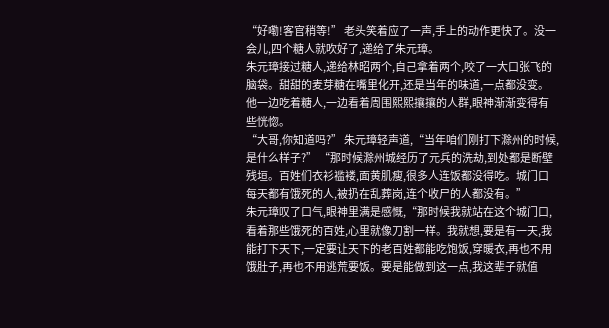“好嘞!客官稍等!” 老头笑着应了一声,手上的动作更快了。没一会儿,四个糖人就吹好了,递给了朱元璋。
朱元璋接过糖人,递给林昭两个,自己拿着两个,咬了一大口张飞的脑袋。甜甜的麦芽糖在嘴里化开,还是当年的味道,一点都没变。
他一边吃着糖人,一边看着周围熙熙攘攘的人群,眼神渐渐变得有些恍惚。
“大哥,你知道吗?” 朱元璋轻声道,“当年咱们刚打下滁州的时候,是什么样子?” “那时候滁州城经历了元兵的洗劫,到处都是断壁残垣。百姓们衣衫褴褛,面黄肌瘦,很多人连饭都没得吃。城门口每天都有饿死的人,被扔在乱葬岗,连个收尸的人都没有。”
朱元璋叹了口气,眼神里满是感慨,“那时候我就站在这个城门口,看着那些饿死的百姓,心里就像刀割一样。我就想,要是有一天,我能打下天下,一定要让天下的老百姓都能吃饱饭,穿暖衣,再也不用饿肚子,再也不用逃荒要饭。要是能做到这一点,我这辈子就值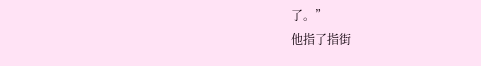了。”
他指了指街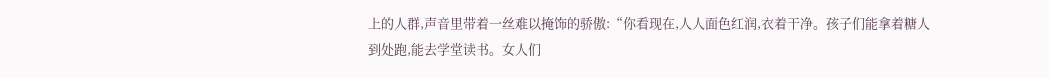上的人群,声音里带着一丝难以掩饰的骄傲:“你看现在,人人面色红润,衣着干净。孩子们能拿着糖人到处跑,能去学堂读书。女人们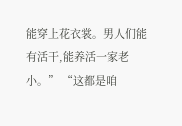能穿上花衣裳。男人们能有活干,能养活一家老小。” “这都是咱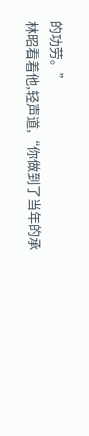的功劳。”
林昭看着他,轻声道,“你做到了当年的承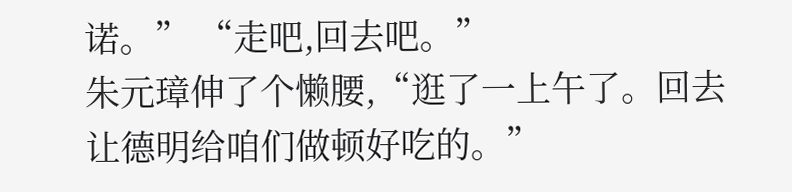诺。” “走吧,回去吧。”
朱元璋伸了个懒腰,“逛了一上午了。回去让德明给咱们做顿好吃的。”